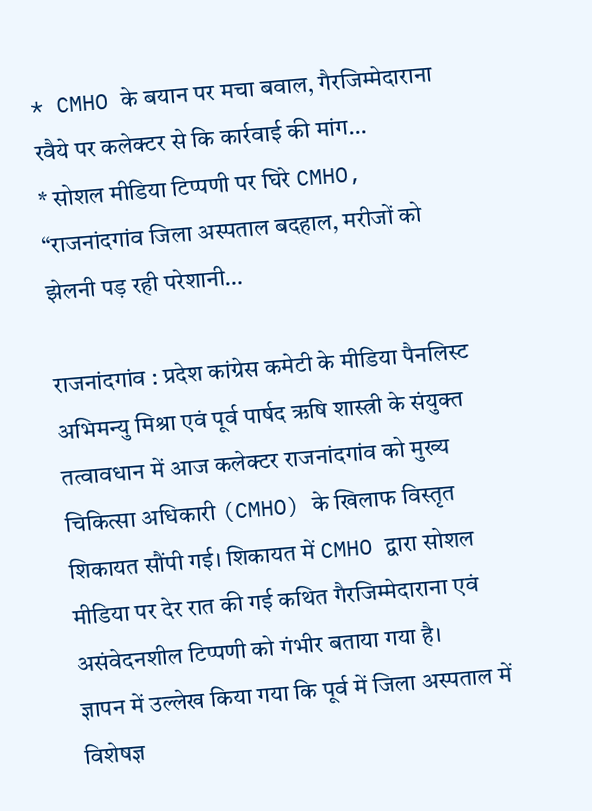* CMHO के बयान पर मचा बवाल, गैरजिम्मेदाराना रवैये पर कलेक्टर से कि कार्रवाई की मांग…
* सोशल मीडिया टिप्पणी पर घिरे CMHO, “राजनांदगांव जिला अस्पताल बदहाल, मरीजों को झेलनी पड़ रही परेशानी…

राजनांदगांव : प्रदेश कांग्रेस कमेटी के मीडिया पैनलिस्ट अभिमन्यु मिश्रा एवं पूर्व पार्षद ऋषि शास्त्री के संयुक्त तत्वावधान में आज कलेक्टर राजनांदगांव को मुख्य चिकित्सा अधिकारी (CMHO) के खिलाफ विस्तृत शिकायत सौंपी गई। शिकायत में CMHO द्वारा सोशल मीडिया पर देर रात की गई कथित गैरजिम्मेदाराना एवं असंवेदनशील टिप्पणी को गंभीर बताया गया है।
ज्ञापन में उल्लेख किया गया कि पूर्व में जिला अस्पताल में विशेषज्ञ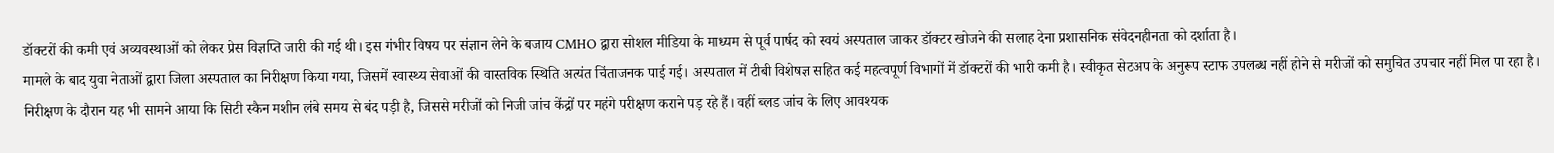डॉक्टरों की कमी एवं अव्यवस्थाओं को लेकर प्रेस विज्ञप्ति जारी की गई थी। इस गंभीर विषय पर संज्ञान लेने के बजाय CMHO द्वारा सोशल मीडिया के माध्यम से पूर्व पार्षद को स्वयं अस्पताल जाकर डॉक्टर खोजने की सलाह देना प्रशासनिक संवेदनहीनता को दर्शाता है।
मामले के बाद युवा नेताओं द्वारा जिला अस्पताल का निरीक्षण किया गया, जिसमें स्वास्थ्य सेवाओं की वास्तविक स्थिति अत्यंत चिंताजनक पाई गई। अस्पताल में टीबी विशेषज्ञ सहित कई महत्वपूर्ण विभागों में डॉक्टरों की भारी कमी है। स्वीकृत सेटअप के अनुरूप स्टाफ उपलब्ध नहीं होने से मरीजों को समुचित उपचार नहीं मिल पा रहा है।
निरीक्षण के दौरान यह भी सामने आया कि सिटी स्कैन मशीन लंबे समय से बंद पड़ी है, जिससे मरीजों को निजी जांच केंद्रों पर महंगे परीक्षण कराने पड़ रहे हैं। वहीं ब्लड जांच के लिए आवश्यक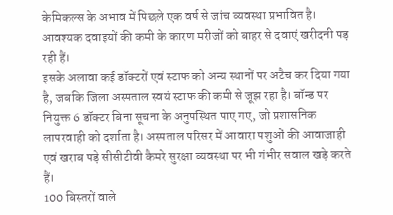केमिकल्स के अभाव में पिछले एक वर्ष से जांच व्यवस्था प्रभावित है। आवश्यक दवाइयों की कमी के कारण मरीजों को बाहर से दवाएं खरीदनी पड़ रही हैं।
इसके अलावा कई डॉक्टरों एवं स्टाफ को अन्य स्थानों पर अटैच कर दिया गया है, जबकि जिला अस्पताल स्वयं स्टाफ की कमी से जूझ रहा है। बॉन्ड पर नियुक्त 6 डॉक्टर बिना सूचना के अनुपस्थित पाए गए, जो प्रशासनिक लापरवाही को दर्शाता है। अस्पताल परिसर में आवारा पशुओं की आवाजाही एवं खराब पड़े सीसीटीवी कैमरे सुरक्षा व्यवस्था पर भी गंभीर सवाल खड़े करते हैं।
100 बिस्तरों वाले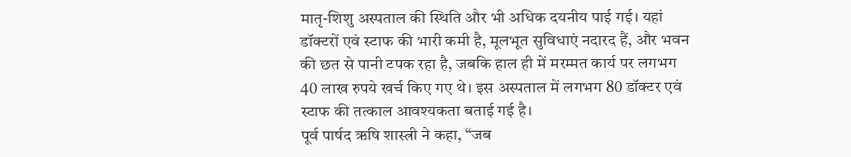मातृ-शिशु अस्पताल की स्थिति और भी अधिक दयनीय पाई गई। यहां डॉक्टरों एवं स्टाफ की भारी कमी है, मूलभूत सुविधाएं नदारद हैं, और भवन की छत से पानी टपक रहा है, जबकि हाल ही में मरम्मत कार्य पर लगभग 40 लाख रुपये खर्च किए गए थे। इस अस्पताल में लगभग 80 डॉक्टर एवं स्टाफ की तत्काल आवश्यकता बताई गई है।
पूर्व पार्षद ऋषि शास्त्री ने कहा, “जब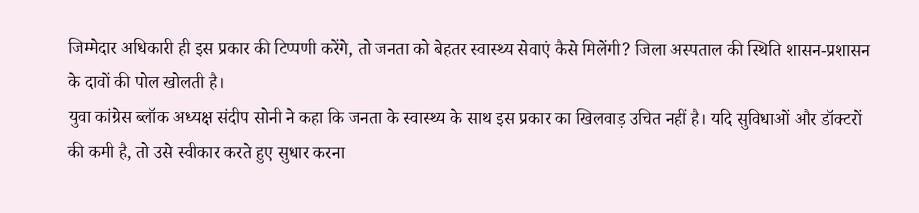जिम्मेदार अधिकारी ही इस प्रकार की टिप्पणी करेंगे, तो जनता को बेहतर स्वास्थ्य सेवाएं कैसे मिलेंगी? जिला अस्पताल की स्थिति शासन-प्रशासन के दावों की पोल खोलती है।
युवा कांग्रेस ब्लॉक अध्यक्ष संदीप सोनी ने कहा कि जनता के स्वास्थ्य के साथ इस प्रकार का खिलवाड़ उचित नहीं है। यदि सुविधाओं और डॉक्टरों की कमी है, तो उसे स्वीकार करते हुए सुधार करना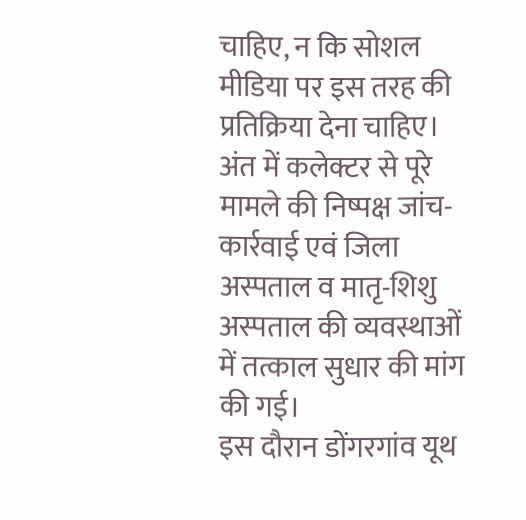चाहिए, न कि सोशल मीडिया पर इस तरह की प्रतिक्रिया देना चाहिए। अंत में कलेक्टर से पूरे मामले की निष्पक्ष जांच-कार्रवाई एवं जिला अस्पताल व मातृ-शिशु अस्पताल की व्यवस्थाओं में तत्काल सुधार की मांग की गई।
इस दौरान डोंगरगांव यूथ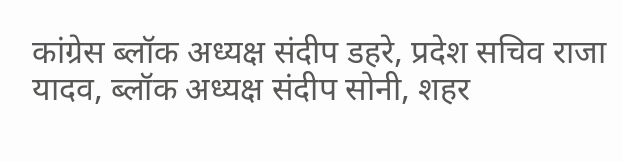कांग्रेस ब्लॉक अध्यक्ष संदीप डहरे, प्रदेश सचिव राजा यादव, ब्लॉक अध्यक्ष संदीप सोनी, शहर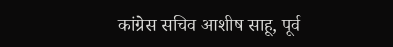कांग्रेस सचिव आशीष साहू, पूर्व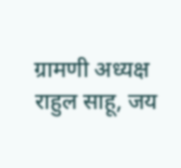ग्रामणी अध्यक्ष राहुल साहू, जय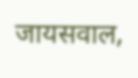जायसवाल,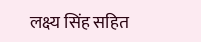लक्ष्य सिंह सहित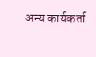अन्य कार्यकर्ता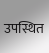उपस्थित